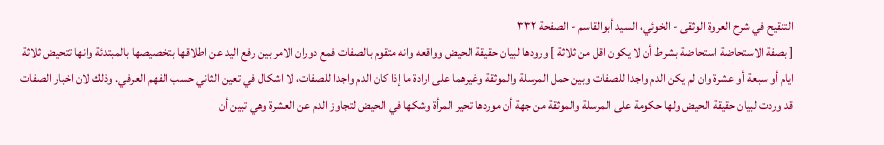التنقيح في شرح العروة الوثقى - الخوئي، السيد أبوالقاسم - الصفحة ٣٣٢
[ بصفة الاستحاضة استحاضة بشرط أن لا يكون اقل من ثلاثة ] ورودها لبيان حقيقة الحيض وواقعه وانه متقوم بالصفات فمع دوران الامر بين رفع اليد عن اطلاقها بتخصيصها بالمبتدئة وانها تتحيض ثلاثة ايام أو سبعة أو عشرة وان لم يكن الدم واجدا للصفات وبين حمل المرسلة والموثقة وغيرهما على ارادة ما إذا كان الدم واجدا للصفات، لا اشكال في تعين الثاني حسب الفهم العرفي. وذلك لان اخبار الصفات قد وردت لبيان حقيقة الحيض ولها حكومة على المرسلة والموثقة من جهة أن موردها تحير المرأة وشكها في الحيض لتجاوز الدم عن العشرة وهي تبين أن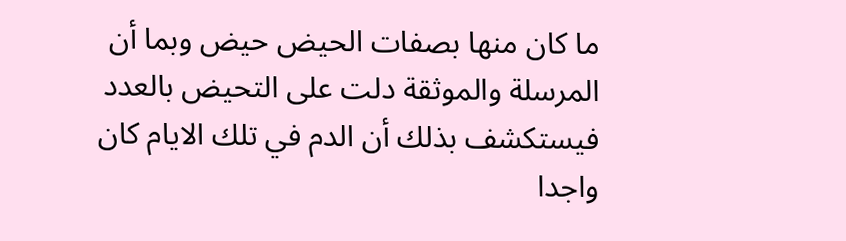ما كان منها بصفات الحيض حيض وبما أن المرسلة والموثقة دلت على التحيض بالعدد فيستكشف بذلك أن الدم في تلك الايام كان واجدا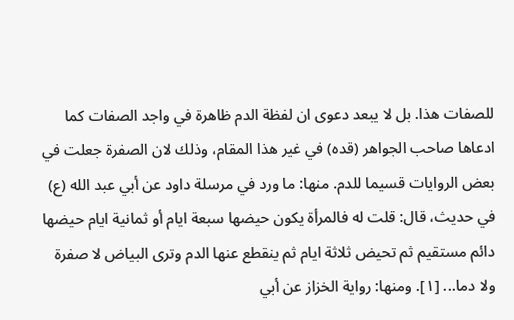للصفات هذا. بل لا يبعد دعوى ان لفظة الدم ظاهرة في واجد الصفات كما ادعاها صاحب الجواهر (قده) في غير هذا المقام، وذلك لان الصفرة جعلت في بعض الروايات قسيما للدم. منها: ما ورد في مرسلة داود عن أبي عبد الله (ع) في حديث، قال: قلت له فالمرأة يكون حيضها سبعة ايام أو ثمانية ايام حيضها دائم مستقيم ثم تحيض ثلاثة ايام ثم ينقطع عنها الدم وترى البياض لا صفرة ولا دما... [١]. ومنها: رواية الخزاز عن أبي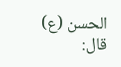الحسن (ع) قال: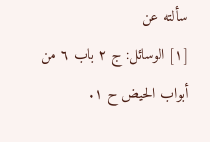سألته عن
[١] الوسائل: ج ٢ باب ٦ من أبواب الحيض ح ١.